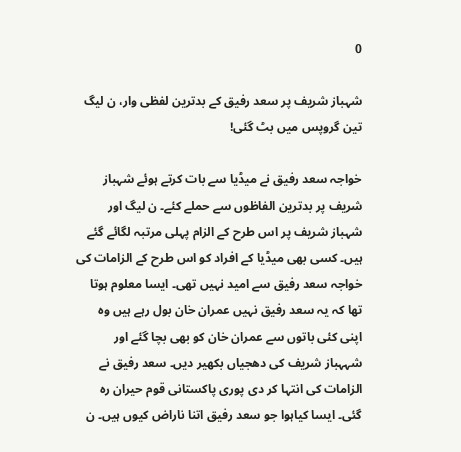0

شہباز شریف پر سعد رفیق کے بدترین لفظی وار، ن لیگ تین گروپس میں بٹ گئی!

خواجہ سعد رفیق نے میڈیا سے بات کرتے ہوئے شہباز شریف پر بدترین الفاظوں سے حملے کئے۔ ن لیگ اور شہباز شریف پر اس طرح کے الزام پہلی مرتبہ لگائے گئے ہیں۔ کسی بھی میڈیا کے افراد کو اس طرح کے الزامات کی خواجہ سعد رفیق سے امید نہیں تھی۔ ایسا معلوم ہوتا تھا کہ یہ سعد رفیق نہیں عمران خان بول رہے ہیں وہ اپنی کئی باتوں سے عمران خان کو بھی بچا گئے اور شہہباز شریف کی دھجیاں بکھیر دیں۔ سعد رفیق نے الزامات کی انتہا کر دی پوری پاکستانی قوم حیران رہ گئی۔ ایسا کیاہوا جو سعد رفیق اتنا ناراض کیوں ہیں۔ ن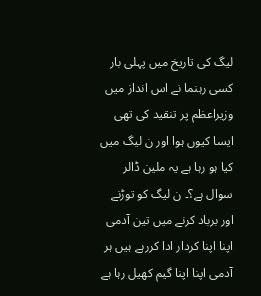لیگ کی تاریخ میں پہلی بار کسی رہنما نے اس انداز میں وزیراعظم پر تنقید کی تھی ایسا کیوں ہوا اور ن لیگ میں کیا ہو رہا ہے یہ ملین ڈالر سوال ہے؟۔ ن لیگ کو توڑنے اور برباد کرنے میں تین آدمی اپنا اپنا کردار ادا کررہے ہیں ہر آدمی اپنا اپنا گیم کھیل رہا ہے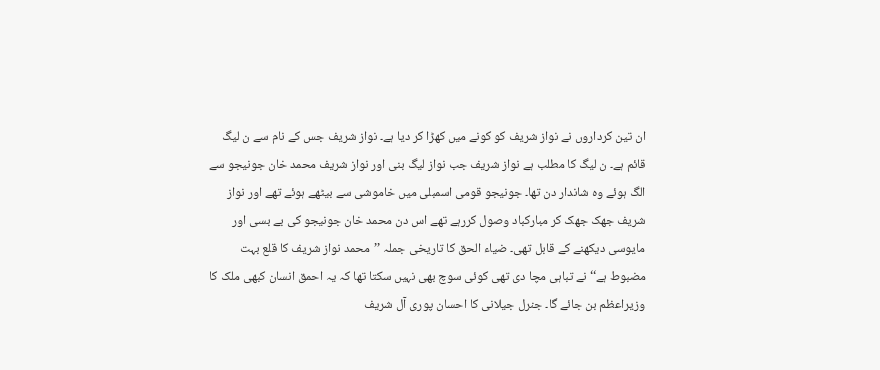ان تین کرداروں نے نواز شریف کو کونے میں کھڑا کر دیا ہے۔ نواز شریف جس کے نام سے ن لیگ قائم ہے۔ ن لیگ کا مطلب ہے نواز شریف جب نواز لیگ بنی اور نواز شریف محمد خان جونیجو سے الگ ہوئے وہ شاندار دن تھا۔ جونیجو قومی اسمبلی میں خاموشی سے بیٹھے ہوئے تھے اور نواز شریف جھک جھک کر مبارکباد وصول کررہے تھے اس دن محمد خان جونیجو کی بے بسی اور مایوسی دیکھنے کے قابل تھی۔ ضیاء الحق کا تاریخی جملہ ’’محمد نواز شریف کا قلع بہت مضبوط ہے‘‘نے تباہی مچا دی تھی کوئی سوچ بھی نہیں سکتا تھا کہ یہ احمق انسان کبھی ملک کا وزیراعظم بن جائے گا۔ جنرل جیلانی کا احسان پوری آل شریف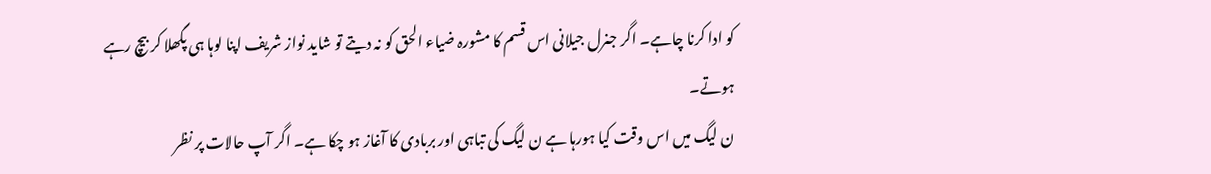کو ادا کرنا چاہے۔ اگر جنرل جیلانی اس قسم کا مشورہ ضیاء الحق کو نہ دیتے تو شاید نواز شریف اپنا لوہا ہی پگھلا کر بیچ رہے ہوتے۔
ن لیگ میں اس وقت کیا ہورہا ہے ن لیگ کی تباہی اور بربادی کا آغاز ہو چکا ہے۔ اگر آپ حالات پر نظر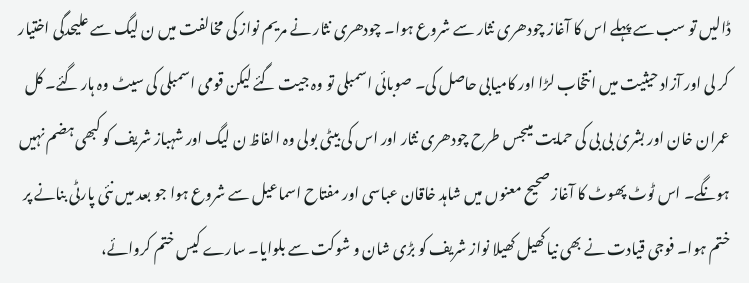ڈالیں تو سب سے پہلے اس کا آغاز چودھری نثار سے شروع ہوا۔ چودھری نثار نے مریم نواز کی مخالفت میں ن لیگ سے علیحدگی اختیار کر لی اور آزاد حیثیت میں انتخاب لڑا اور کامیابی حاصل کی۔ صوبائی اسمبلی تو وہ جیت گئے لیکن قومی اسمبلی کی سیٹ وہ ہار گئے۔ کل عمران خان اور بشریٰ بی بی کی حمایت میںجس طرح چودھری نثار اور اس کی بیٹی بولی وہ الفاظ ن لیگ اور شہباز شریف کو کبھی ہضم نہیں ہونگے۔ اس ٹوٹ پھوٹ کا آغاز صحیح معنوں میں شاہد خاقان عباسی اور مفتاح اسماعیل سے شروع ہوا جو بعد میں نئی پارٹی بنانے پر ختم ہوا۔ فوجی قیادت نے بھی نیا کھیل کھیلا نواز شریف کو بڑی شان و شوکت سے بلوایا۔ سارے کیس ختم کروائے،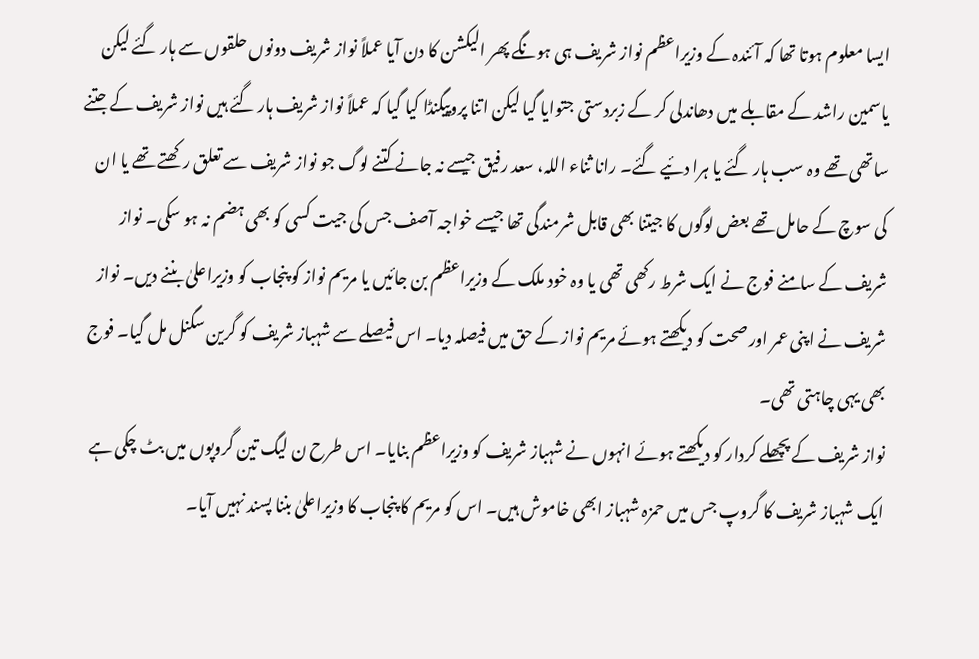ایسا معلوم ہوتا تھا کہ آئندہ کے وزیراعظم نواز شریف ہی ہونگے پھر الیکشن کا دن آیا عملاً نواز شریف دونوں حلقوں سے ہار گئے لیکن یاسمین راشد کے مقابلے میں دھاندلی کر کے زبردستی جتوایا گیا لیکن اتنا پروپیگنڈا کیا گیا کہ عملاً نواز شریف ہار گئے ہیں نواز شریف کے جتنے ساتھی تھے وہ سب ہار گئے یا ہرا دئیے گئے۔ رانا ثناء اللہ، سعد رفیق جیسے نہ جانے کتنے لوگ جو نواز شریف سے تعلق رکھتے تھے یا ان کی سوچ کے حامل تھے بعض لوگوں کا جیتنا بھی قابل شرمندگی تھا جیسے خواجہ آصف جس کی جیت کسی کو بھی ہضم نہ ہو سکی۔ نواز شریف کے سامنے فوج نے ایک شرط رکھی تھی یا وہ خود ملک کے وزیراعظم بن جائیں یا مریم نواز کو پنجاب کو وزیراعلیٰ بننے دیں۔ نواز شریف نے اپنی عمر اور صحت کو دیکھتے ہوئے مریم نواز کے حق میں فیصلہ دیا۔ اس فیصلے سے شہباز شریف کو گرین سگنل مل گیا۔ فوج بھی یہی چاہتی تھی۔
نواز شریف کے پچھلے کردار کو دیکھتے ہوئے انہوں نے شہباز شریف کو وزیراعظم بنایا۔ اس طرح ن لیگ تین گروپوں میں بٹ چکی ہے ایک شہباز شریف کا گروپ جس میں حمزہ شہباز ابھی خاموش ہیں۔ اس کو مریم کا پنجاب کا وزیراعلیٰ بننا پسند نہیں آیا۔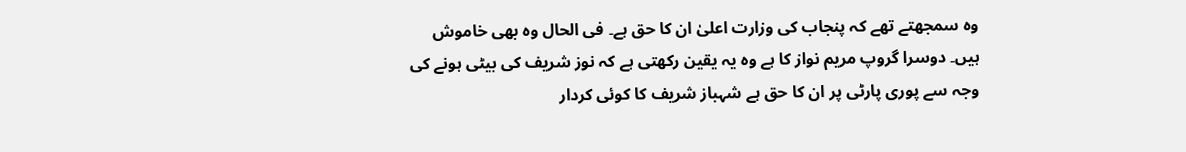وہ سمجھتے تھے کہ پنجاب کی وزارت اعلیٰ ان کا حق ہے۔ فی الحال وہ بھی خاموش ہیں۔ دوسرا گروپ مریم نواز کا ہے وہ یہ یقین رکھتی ہے کہ نوز شریف کی بیٹی ہونے کی وجہ سے پوری پارٹی پر ان کا حق ہے شہباز شریف کا کوئی کردار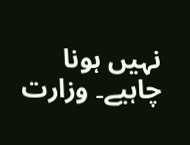نہیں ہونا چاہیے۔ وزارت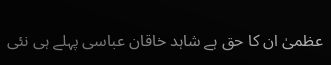عظمیٰ ان کا حق ہے شاہد خاقان عباسی پہلے ہی نئی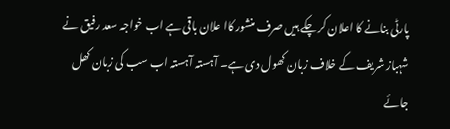پارٹی بنانے کا اعلان کر چکے ہیں صرف منشور کاا علان باقی ہے اب خواجہ سعد رفیق نے شہباز شریف کے خلاف زبان کھول دی ہے۔ آہستہ آہستہ اب سب کی زبان کھل جائے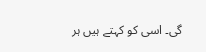گی۔ اسی کو کہتے ہیں ہر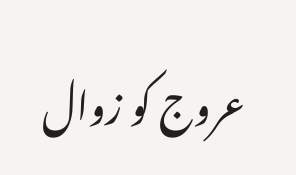عروج کو زوال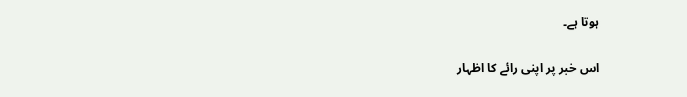ہوتا ہے۔

اس خبر پر اپنی رائے کا اظہار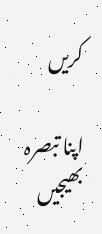کریں

اپنا تبصرہ بھیجیں